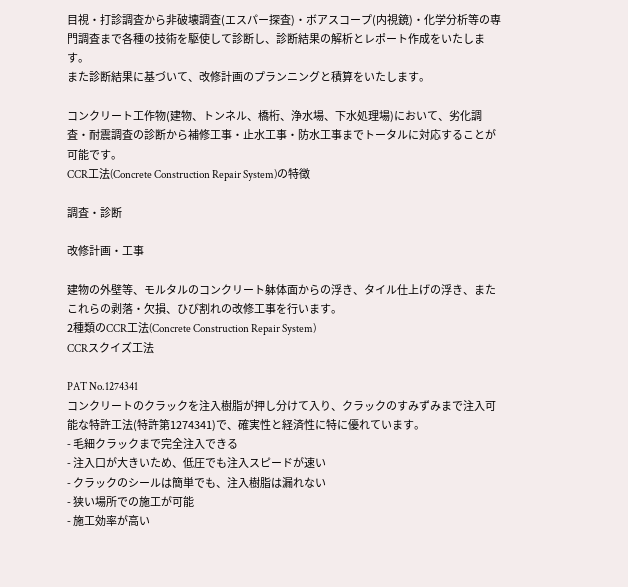目視・打診調査から非破壊調査(エスパー探査)・ボアスコープ(内視鏡)・化学分析等の専門調査まで各種の技術を駆使して診断し、診断結果の解析とレポート作成をいたします。
また診断結果に基づいて、改修計画のプランニングと積算をいたします。

コンクリート工作物(建物、トンネル、橋桁、浄水場、下水処理場)において、劣化調査・耐震調査の診断から補修工事・止水工事・防水工事までトータルに対応することが可能です。
CCR工法(Concrete Construction Repair System)の特徴

調査・診断

改修計画・工事

建物の外壁等、モルタルのコンクリート躰体面からの浮き、タイル仕上げの浮き、またこれらの剥落・欠損、ひび割れの改修工事を行います。
2種類のCCR工法(Concrete Construction Repair System)
CCRスクイズ工法

PAT No.1274341
コンクリートのクラックを注入樹脂が押し分けて入り、クラックのすみずみまで注入可能な特許工法(特許第1274341)で、確実性と経済性に特に優れています。
- 毛細クラックまで完全注入できる
- 注入口が大きいため、低圧でも注入スピードが速い
- クラックのシールは簡単でも、注入樹脂は漏れない
- 狭い場所での施工が可能
- 施工効率が高い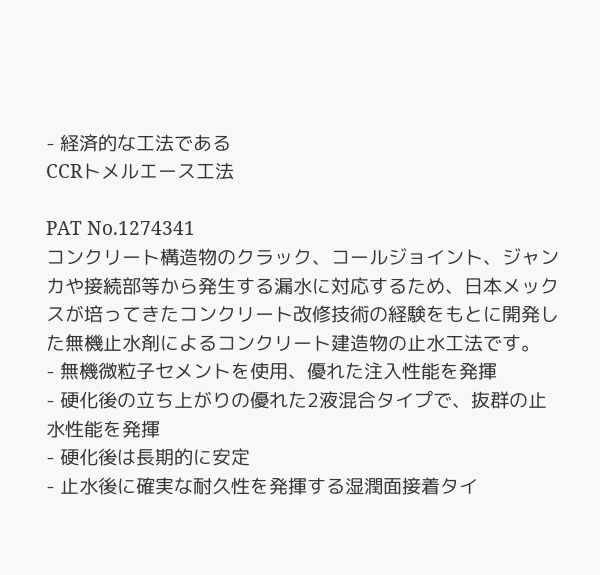- 経済的な工法である
CCRトメルエース工法

PAT No.1274341
コンクリート構造物のクラック、コールジョイント、ジャンカや接続部等から発生する漏水に対応するため、日本メックスが培ってきたコンクリート改修技術の経験をもとに開発した無機止水剤によるコンクリート建造物の止水工法です。
- 無機微粒子セメントを使用、優れた注入性能を発揮
- 硬化後の立ち上がりの優れた2液混合タイプで、抜群の止水性能を発揮
- 硬化後は長期的に安定
- 止水後に確実な耐久性を発揮する湿潤面接着タイ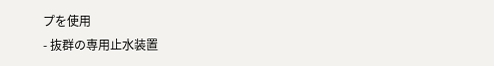プを使用
- 抜群の専用止水装置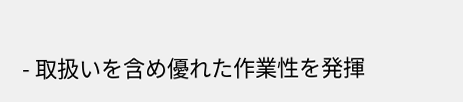- 取扱いを含め優れた作業性を発揮